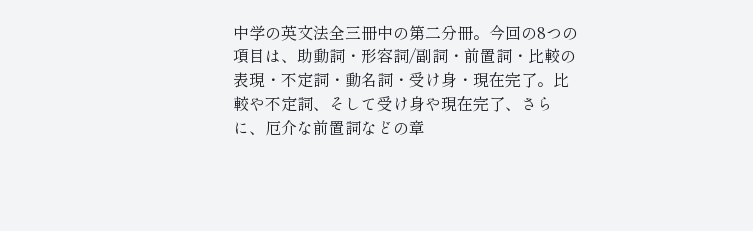中学の英文法全三冊中の第二分冊。今回の8つの項目は、助動詞・形容詞/副詞・前置詞・比較の表現・不定詞・動名詞・受け身・現在完了。比較や不定詞、そして受け身や現在完了、さらに、厄介な前置詞などの章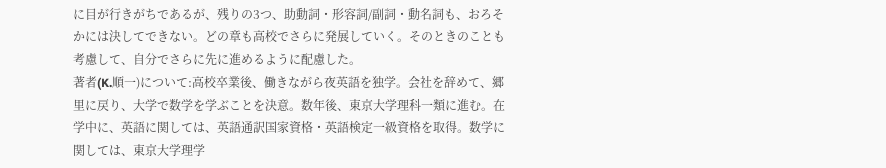に目が行きがちであるが、残りの3つ、助動詞・形容詞/副詞・動名詞も、おろそかには決してできない。どの章も高校でさらに発展していく。そのときのことも考慮して、自分でさらに先に進めるように配慮した。
著者(K.順一)について:高校卒業後、働きながら夜英語を独学。会社を辞めて、郷里に戻り、大学で数学を学ぶことを決意。数年後、東京大学理科一類に進む。在学中に、英語に関しては、英語通訳国家資格・英語検定一級資格を取得。数学に関しては、東京大学理学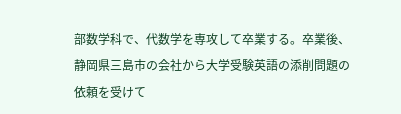部数学科で、代数学を専攻して卒業する。卒業後、静岡県三島市の会社から大学受験英語の添削問題の依頼を受けて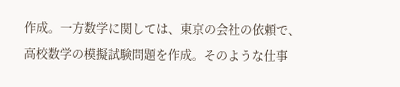作成。一方数学に関しては、東京の会社の依頼で、高校数学の模擬試験問題を作成。そのような仕事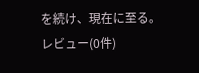を続け、現在に至る。
レビュー(0件)